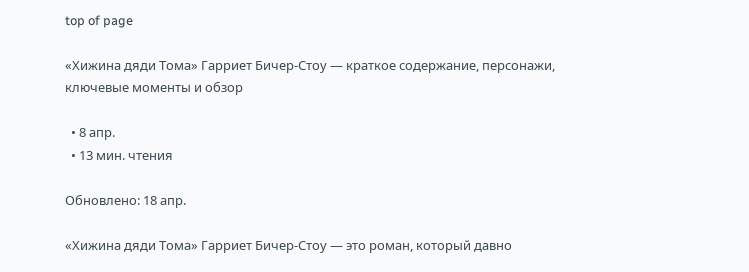top of page

«Хижина дяди Тома» Гарриет Бичер-Стоу — краткое содержание, персонажи, ключевые моменты и обзор

  • 8 апр.
  • 13 мин. чтения

Обновлено: 18 апр.

«Хижина дяди Тома» Гарриет Бичер-Стоу — это роман, который давно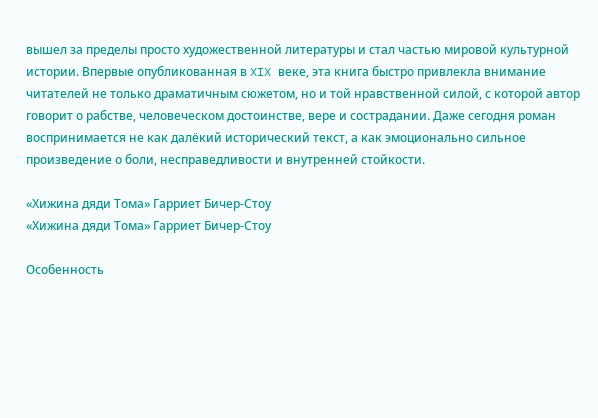вышел за пределы просто художественной литературы и стал частью мировой культурной истории. Впервые опубликованная в XIX веке, эта книга быстро привлекла внимание читателей не только драматичным сюжетом, но и той нравственной силой, с которой автор говорит о рабстве, человеческом достоинстве, вере и сострадании. Даже сегодня роман воспринимается не как далёкий исторический текст, а как эмоционально сильное произведение о боли, несправедливости и внутренней стойкости.

«Хижина дяди Тома» Гарриет Бичер-Стоу
«Хижина дяди Тома» Гарриет Бичер-Стоу

Особенность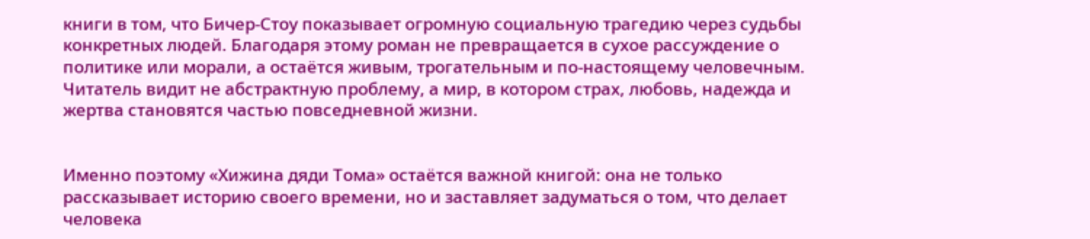книги в том, что Бичер-Стоу показывает огромную социальную трагедию через судьбы конкретных людей. Благодаря этому роман не превращается в сухое рассуждение о политике или морали, а остаётся живым, трогательным и по-настоящему человечным. Читатель видит не абстрактную проблему, а мир, в котором страх, любовь, надежда и жертва становятся частью повседневной жизни.


Именно поэтому «Хижина дяди Тома» остаётся важной книгой: она не только рассказывает историю своего времени, но и заставляет задуматься о том, что делает человека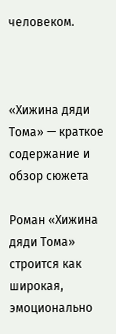человеком.



«Хижина дяди Тома» — краткое содержание и обзор сюжета

Роман «Хижина дяди Тома» строится как широкая, эмоционально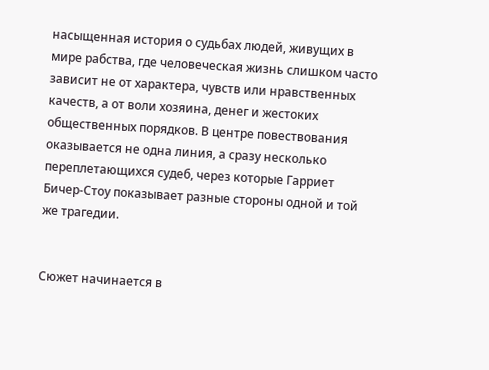насыщенная история о судьбах людей, живущих в мире рабства, где человеческая жизнь слишком часто зависит не от характера, чувств или нравственных качеств, а от воли хозяина, денег и жестоких общественных порядков. В центре повествования оказывается не одна линия, а сразу несколько переплетающихся судеб, через которые Гарриет Бичер-Стоу показывает разные стороны одной и той же трагедии.


Сюжет начинается в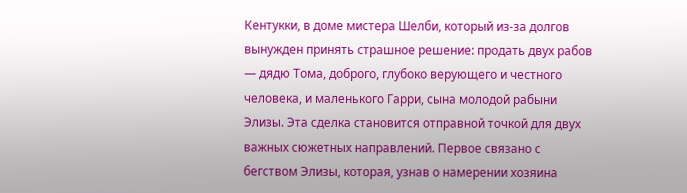Кентукки, в доме мистера Шелби, который из-за долгов вынужден принять страшное решение: продать двух рабов — дядю Тома, доброго, глубоко верующего и честного человека, и маленького Гарри, сына молодой рабыни Элизы. Эта сделка становится отправной точкой для двух важных сюжетных направлений. Первое связано с бегством Элизы, которая, узнав о намерении хозяина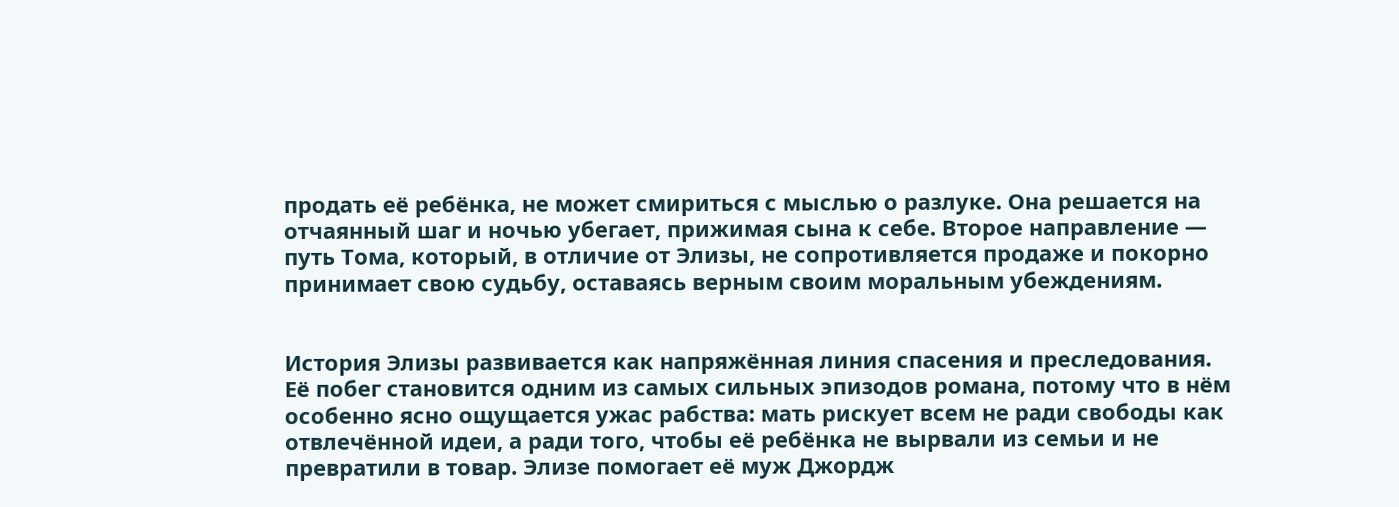продать её ребёнка, не может смириться с мыслью о разлуке. Она решается на отчаянный шаг и ночью убегает, прижимая сына к себе. Второе направление — путь Тома, который, в отличие от Элизы, не сопротивляется продаже и покорно принимает свою судьбу, оставаясь верным своим моральным убеждениям.


История Элизы развивается как напряжённая линия спасения и преследования. Её побег становится одним из самых сильных эпизодов романа, потому что в нём особенно ясно ощущается ужас рабства: мать рискует всем не ради свободы как отвлечённой идеи, а ради того, чтобы её ребёнка не вырвали из семьи и не превратили в товар. Элизе помогает её муж Джордж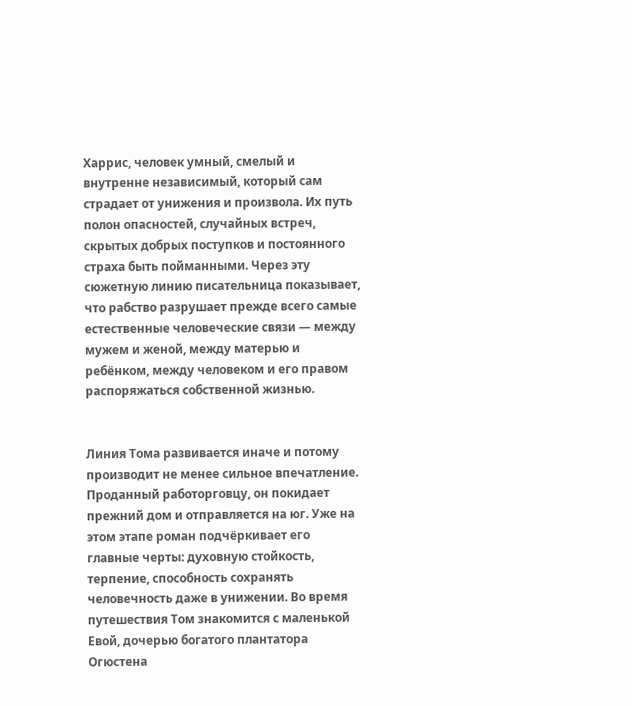Харрис, человек умный, смелый и внутренне независимый, который сам страдает от унижения и произвола. Их путь полон опасностей, случайных встреч, скрытых добрых поступков и постоянного страха быть пойманными. Через эту сюжетную линию писательница показывает, что рабство разрушает прежде всего самые естественные человеческие связи — между мужем и женой, между матерью и ребёнком, между человеком и его правом распоряжаться собственной жизнью.


Линия Тома развивается иначе и потому производит не менее сильное впечатление. Проданный работорговцу, он покидает прежний дом и отправляется на юг. Уже на этом этапе роман подчёркивает его главные черты: духовную стойкость, терпение, способность сохранять человечность даже в унижении. Во время путешествия Том знакомится с маленькой Евой, дочерью богатого плантатора Огюстена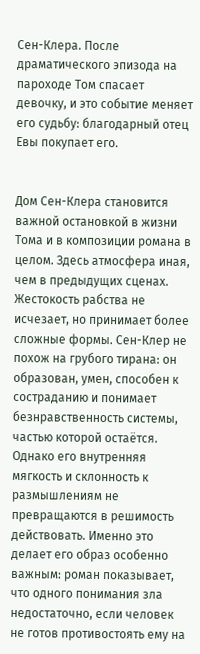Сен-Клера. После драматического эпизода на пароходе Том спасает девочку, и это событие меняет его судьбу: благодарный отец Евы покупает его.


Дом Сен-Клера становится важной остановкой в жизни Тома и в композиции романа в целом. Здесь атмосфера иная, чем в предыдущих сценах. Жестокость рабства не исчезает, но принимает более сложные формы. Сен-Клер не похож на грубого тирана: он образован, умен, способен к состраданию и понимает безнравственность системы, частью которой остаётся. Однако его внутренняя мягкость и склонность к размышлениям не превращаются в решимость действовать. Именно это делает его образ особенно важным: роман показывает, что одного понимания зла недостаточно, если человек не готов противостоять ему на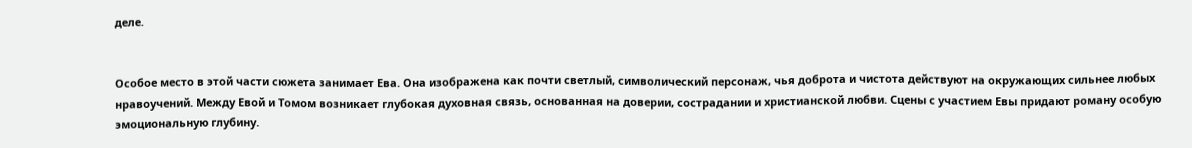деле.


Особое место в этой части сюжета занимает Ева. Она изображена как почти светлый, символический персонаж, чья доброта и чистота действуют на окружающих сильнее любых нравоучений. Между Евой и Томом возникает глубокая духовная связь, основанная на доверии, сострадании и христианской любви. Сцены с участием Евы придают роману особую эмоциональную глубину.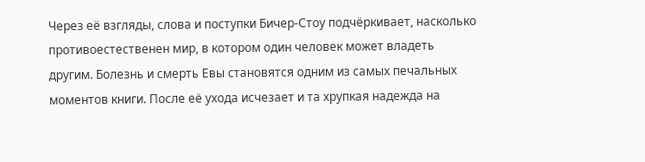Через её взгляды, слова и поступки Бичер-Стоу подчёркивает, насколько противоестественен мир, в котором один человек может владеть другим. Болезнь и смерть Евы становятся одним из самых печальных моментов книги. После её ухода исчезает и та хрупкая надежда на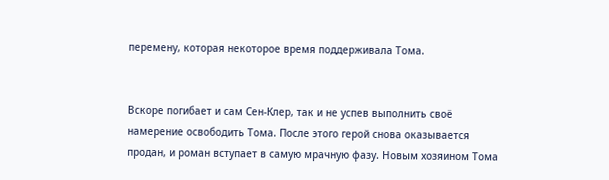перемену, которая некоторое время поддерживала Тома.


Вскоре погибает и сам Сен-Клер, так и не успев выполнить своё намерение освободить Тома. После этого герой снова оказывается продан, и роман вступает в самую мрачную фазу. Новым хозяином Тома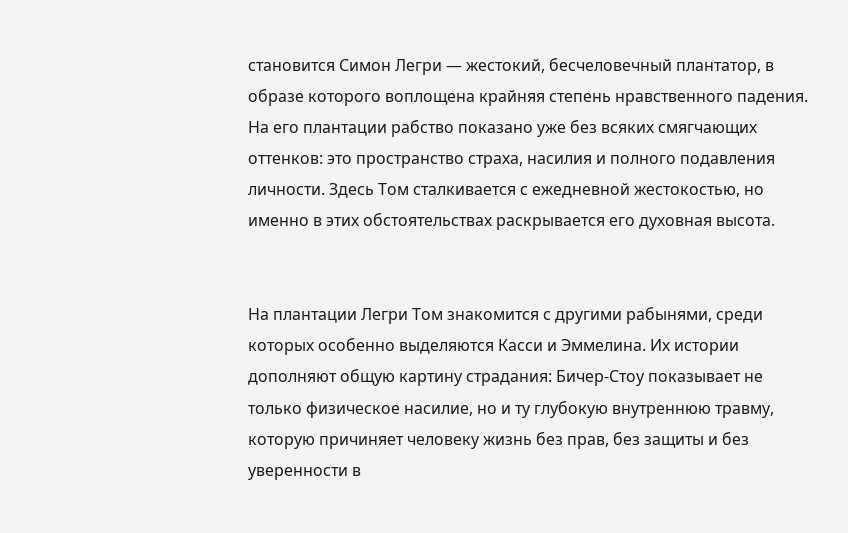становится Симон Легри — жестокий, бесчеловечный плантатор, в образе которого воплощена крайняя степень нравственного падения. На его плантации рабство показано уже без всяких смягчающих оттенков: это пространство страха, насилия и полного подавления личности. Здесь Том сталкивается с ежедневной жестокостью, но именно в этих обстоятельствах раскрывается его духовная высота.


На плантации Легри Том знакомится с другими рабынями, среди которых особенно выделяются Касси и Эммелина. Их истории дополняют общую картину страдания: Бичер-Стоу показывает не только физическое насилие, но и ту глубокую внутреннюю травму, которую причиняет человеку жизнь без прав, без защиты и без уверенности в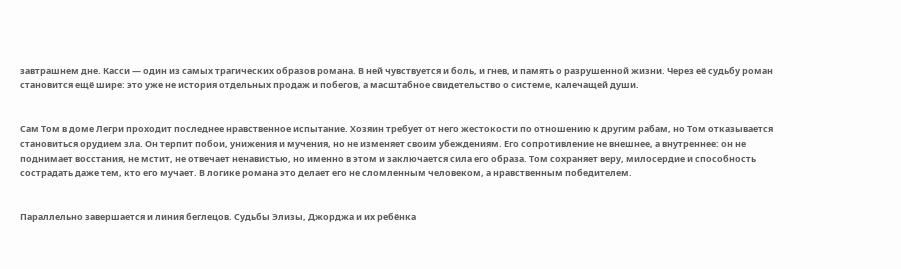завтрашнем дне. Касси — один из самых трагических образов романа. В ней чувствуется и боль, и гнев, и память о разрушенной жизни. Через её судьбу роман становится ещё шире: это уже не история отдельных продаж и побегов, а масштабное свидетельство о системе, калечащей души.


Сам Том в доме Легри проходит последнее нравственное испытание. Хозяин требует от него жестокости по отношению к другим рабам, но Том отказывается становиться орудием зла. Он терпит побои, унижения и мучения, но не изменяет своим убеждениям. Его сопротивление не внешнее, а внутреннее: он не поднимает восстания, не мстит, не отвечает ненавистью, но именно в этом и заключается сила его образа. Том сохраняет веру, милосердие и способность сострадать даже тем, кто его мучает. В логике романа это делает его не сломленным человеком, а нравственным победителем.


Параллельно завершается и линия беглецов. Судьбы Элизы, Джорджа и их ребёнка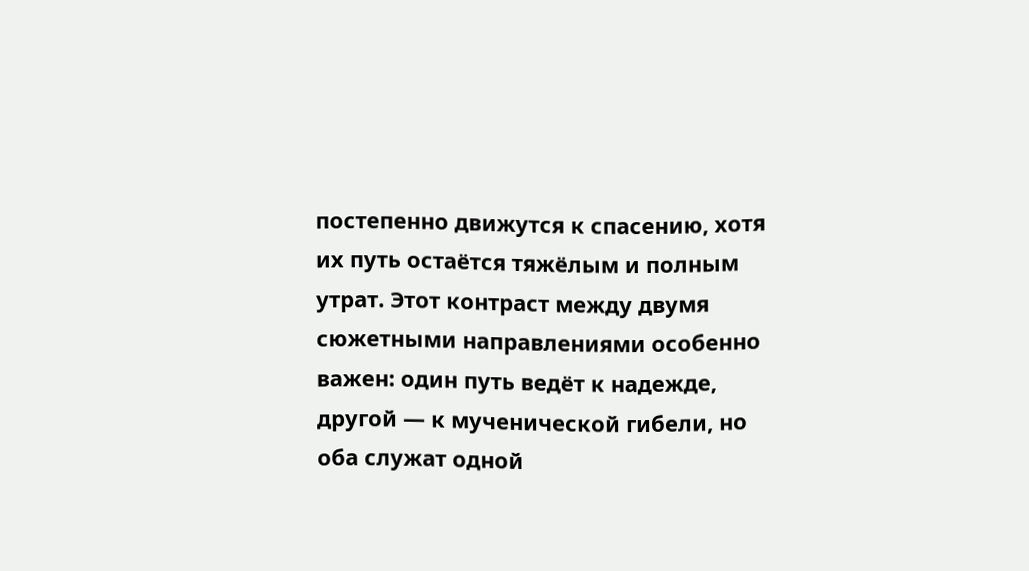постепенно движутся к спасению, хотя их путь остаётся тяжёлым и полным утрат. Этот контраст между двумя сюжетными направлениями особенно важен: один путь ведёт к надежде, другой — к мученической гибели, но оба служат одной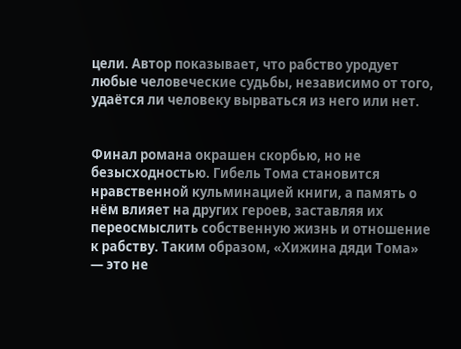цели. Автор показывает, что рабство уродует любые человеческие судьбы, независимо от того, удаётся ли человеку вырваться из него или нет.


Финал романа окрашен скорбью, но не безысходностью. Гибель Тома становится нравственной кульминацией книги, а память о нём влияет на других героев, заставляя их переосмыслить собственную жизнь и отношение к рабству. Таким образом, «Хижина дяди Тома» — это не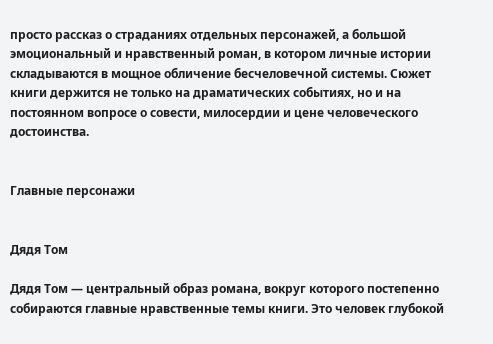просто рассказ о страданиях отдельных персонажей, а большой эмоциональный и нравственный роман, в котором личные истории складываются в мощное обличение бесчеловечной системы. Сюжет книги держится не только на драматических событиях, но и на постоянном вопросе о совести, милосердии и цене человеческого достоинства.


Главные персонажи


Дядя Том

Дядя Том — центральный образ романа, вокруг которого постепенно собираются главные нравственные темы книги. Это человек глубокой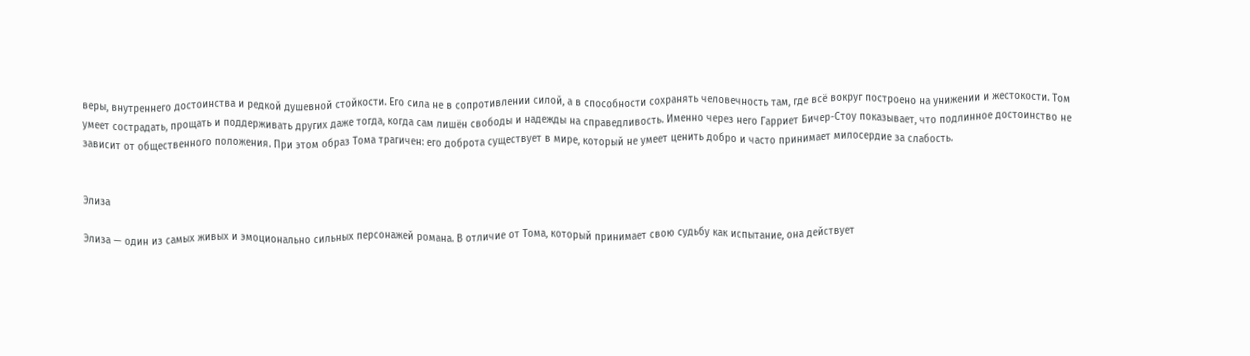веры, внутреннего достоинства и редкой душевной стойкости. Его сила не в сопротивлении силой, а в способности сохранять человечность там, где всё вокруг построено на унижении и жестокости. Том умеет сострадать, прощать и поддерживать других даже тогда, когда сам лишён свободы и надежды на справедливость. Именно через него Гарриет Бичер-Стоу показывает, что подлинное достоинство не зависит от общественного положения. При этом образ Тома трагичен: его доброта существует в мире, который не умеет ценить добро и часто принимает милосердие за слабость.


Элиза

Элиза — один из самых живых и эмоционально сильных персонажей романа. В отличие от Тома, который принимает свою судьбу как испытание, она действует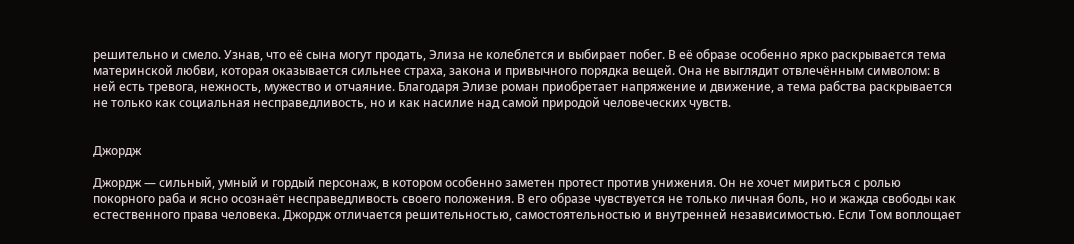решительно и смело. Узнав, что её сына могут продать, Элиза не колеблется и выбирает побег. В её образе особенно ярко раскрывается тема материнской любви, которая оказывается сильнее страха, закона и привычного порядка вещей. Она не выглядит отвлечённым символом: в ней есть тревога, нежность, мужество и отчаяние. Благодаря Элизе роман приобретает напряжение и движение, а тема рабства раскрывается не только как социальная несправедливость, но и как насилие над самой природой человеческих чувств.


Джордж

Джордж — сильный, умный и гордый персонаж, в котором особенно заметен протест против унижения. Он не хочет мириться с ролью покорного раба и ясно осознаёт несправедливость своего положения. В его образе чувствуется не только личная боль, но и жажда свободы как естественного права человека. Джордж отличается решительностью, самостоятельностью и внутренней независимостью. Если Том воплощает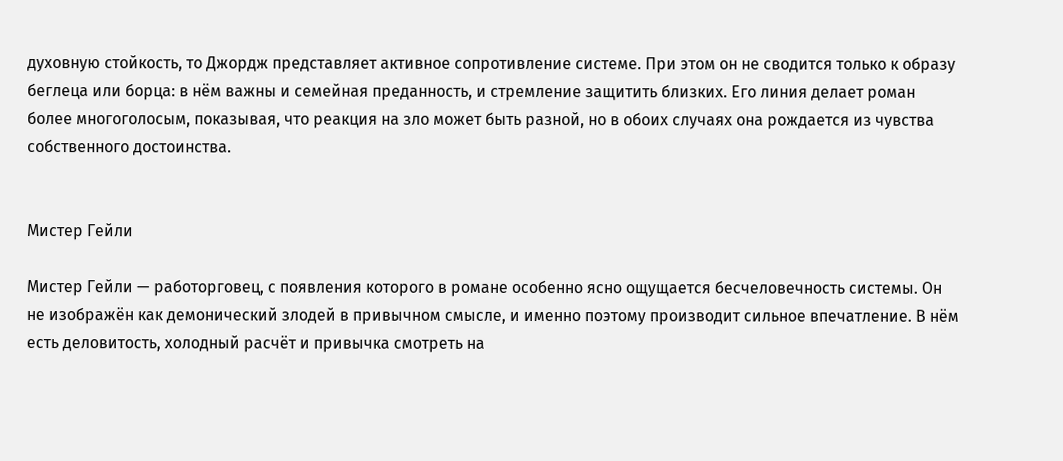духовную стойкость, то Джордж представляет активное сопротивление системе. При этом он не сводится только к образу беглеца или борца: в нём важны и семейная преданность, и стремление защитить близких. Его линия делает роман более многоголосым, показывая, что реакция на зло может быть разной, но в обоих случаях она рождается из чувства собственного достоинства.


Мистер Гейли

Мистер Гейли — работорговец, с появления которого в романе особенно ясно ощущается бесчеловечность системы. Он не изображён как демонический злодей в привычном смысле, и именно поэтому производит сильное впечатление. В нём есть деловитость, холодный расчёт и привычка смотреть на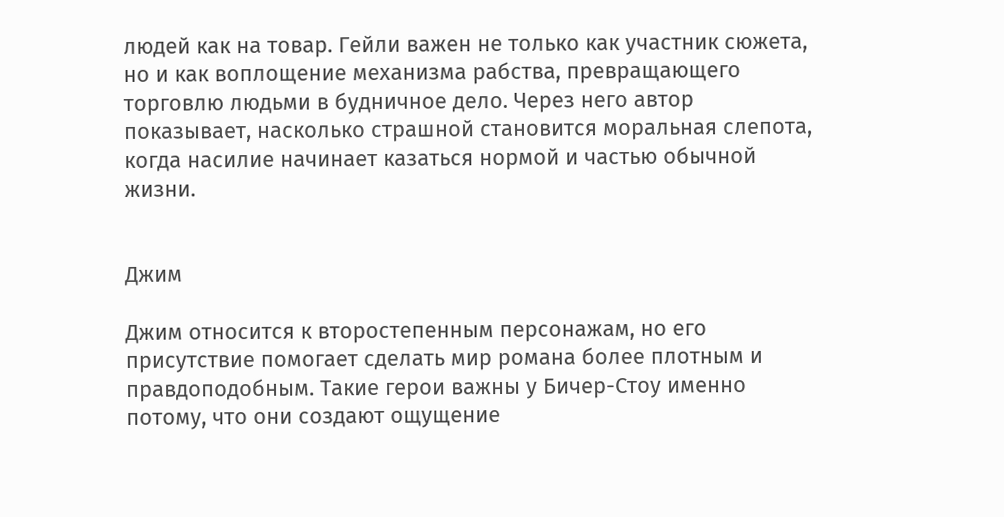людей как на товар. Гейли важен не только как участник сюжета, но и как воплощение механизма рабства, превращающего торговлю людьми в будничное дело. Через него автор показывает, насколько страшной становится моральная слепота, когда насилие начинает казаться нормой и частью обычной жизни.


Джим

Джим относится к второстепенным персонажам, но его присутствие помогает сделать мир романа более плотным и правдоподобным. Такие герои важны у Бичер-Стоу именно потому, что они создают ощущение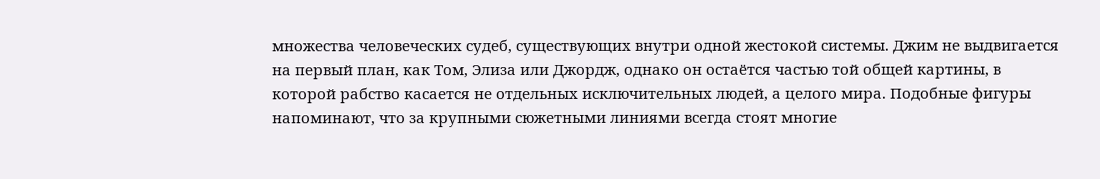множества человеческих судеб, существующих внутри одной жестокой системы. Джим не выдвигается на первый план, как Том, Элиза или Джордж, однако он остаётся частью той общей картины, в которой рабство касается не отдельных исключительных людей, а целого мира. Подобные фигуры напоминают, что за крупными сюжетными линиями всегда стоят многие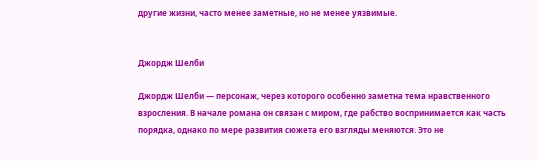другие жизни, часто менее заметные, но не менее уязвимые.


Джордж Шелби

Джордж Шелби — персонаж, через которого особенно заметна тема нравственного взросления. В начале романа он связан с миром, где рабство воспринимается как часть порядка, однако по мере развития сюжета его взгляды меняются. Это не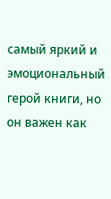самый яркий и эмоциональный герой книги, но он важен как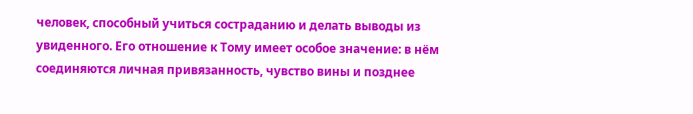человек, способный учиться состраданию и делать выводы из увиденного. Его отношение к Тому имеет особое значение: в нём соединяются личная привязанность, чувство вины и позднее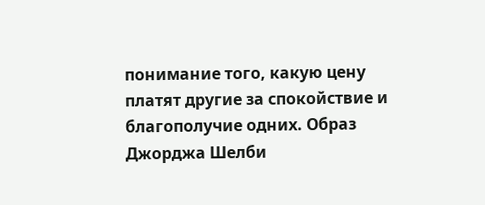понимание того, какую цену платят другие за спокойствие и благополучие одних. Образ Джорджа Шелби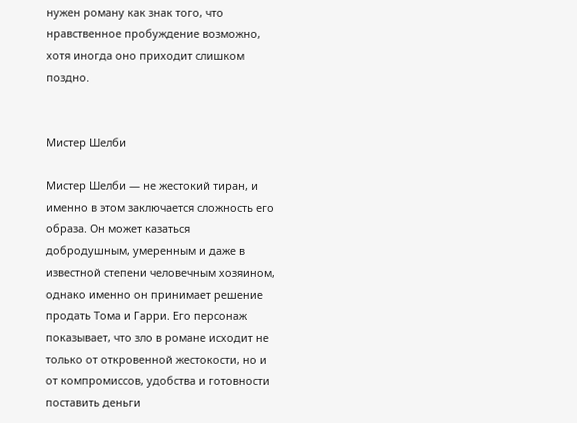нужен роману как знак того, что нравственное пробуждение возможно, хотя иногда оно приходит слишком поздно.


Мистер Шелби

Мистер Шелби — не жестокий тиран, и именно в этом заключается сложность его образа. Он может казаться добродушным, умеренным и даже в известной степени человечным хозяином, однако именно он принимает решение продать Тома и Гарри. Его персонаж показывает, что зло в романе исходит не только от откровенной жестокости, но и от компромиссов, удобства и готовности поставить деньги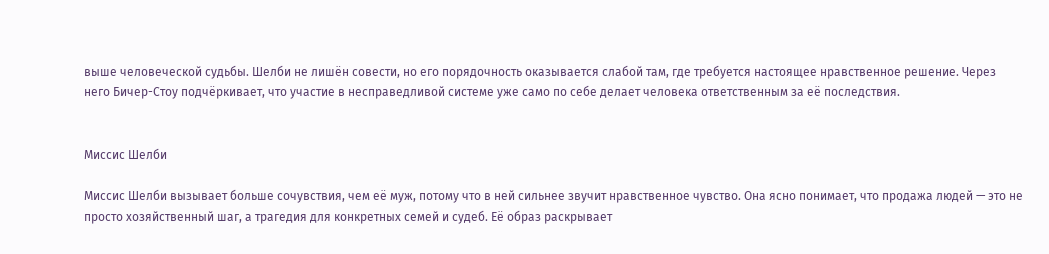выше человеческой судьбы. Шелби не лишён совести, но его порядочность оказывается слабой там, где требуется настоящее нравственное решение. Через него Бичер-Стоу подчёркивает, что участие в несправедливой системе уже само по себе делает человека ответственным за её последствия.


Миссис Шелби

Миссис Шелби вызывает больше сочувствия, чем её муж, потому что в ней сильнее звучит нравственное чувство. Она ясно понимает, что продажа людей — это не просто хозяйственный шаг, а трагедия для конкретных семей и судеб. Её образ раскрывает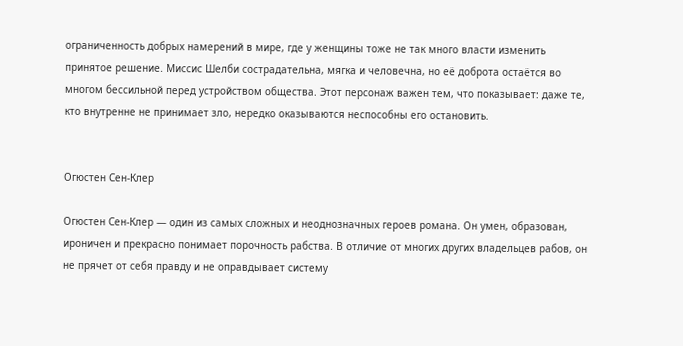ограниченность добрых намерений в мире, где у женщины тоже не так много власти изменить принятое решение. Миссис Шелби сострадательна, мягка и человечна, но её доброта остаётся во многом бессильной перед устройством общества. Этот персонаж важен тем, что показывает: даже те, кто внутренне не принимает зло, нередко оказываются неспособны его остановить.


Огюстен Сен-Клер

Огюстен Сен-Клер — один из самых сложных и неоднозначных героев романа. Он умен, образован, ироничен и прекрасно понимает порочность рабства. В отличие от многих других владельцев рабов, он не прячет от себя правду и не оправдывает систему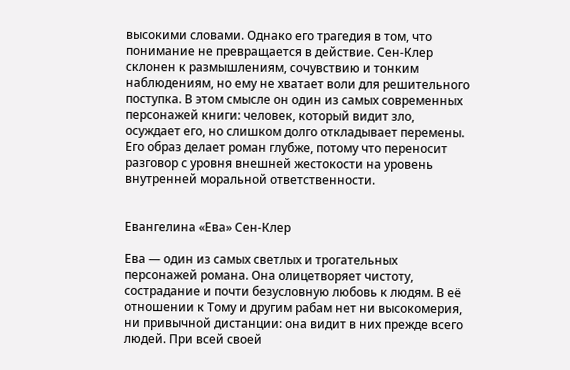высокими словами. Однако его трагедия в том, что понимание не превращается в действие. Сен-Клер склонен к размышлениям, сочувствию и тонким наблюдениям, но ему не хватает воли для решительного поступка. В этом смысле он один из самых современных персонажей книги: человек, который видит зло, осуждает его, но слишком долго откладывает перемены. Его образ делает роман глубже, потому что переносит разговор с уровня внешней жестокости на уровень внутренней моральной ответственности.


Евангелина «Ева» Сен-Клер

Ева — один из самых светлых и трогательных персонажей романа. Она олицетворяет чистоту, сострадание и почти безусловную любовь к людям. В её отношении к Тому и другим рабам нет ни высокомерия, ни привычной дистанции: она видит в них прежде всего людей. При всей своей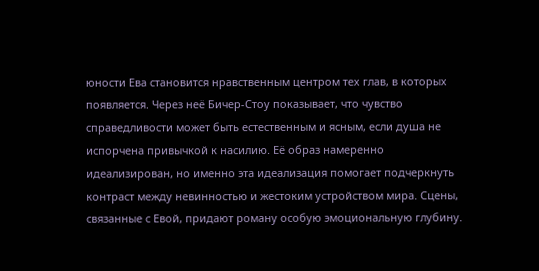юности Ева становится нравственным центром тех глав, в которых появляется. Через неё Бичер-Стоу показывает, что чувство справедливости может быть естественным и ясным, если душа не испорчена привычкой к насилию. Её образ намеренно идеализирован, но именно эта идеализация помогает подчеркнуть контраст между невинностью и жестоким устройством мира. Сцены, связанные с Евой, придают роману особую эмоциональную глубину.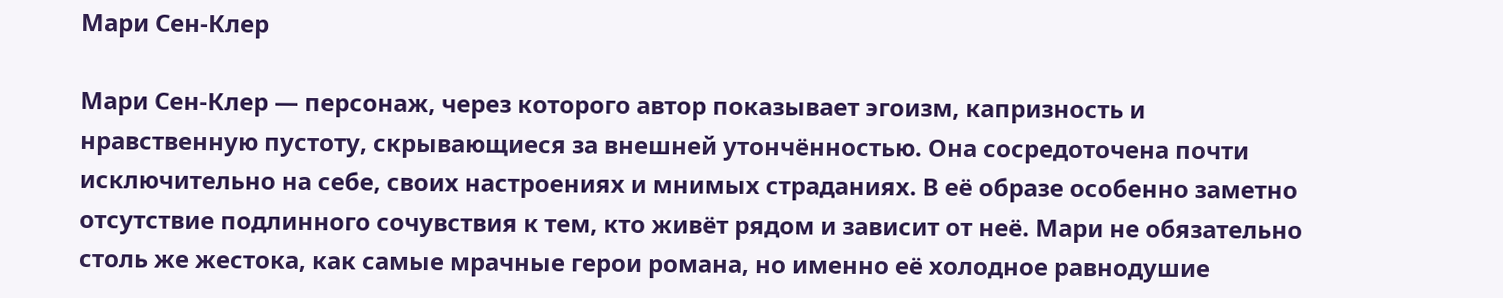Мари Сен-Клер

Мари Сен-Клер — персонаж, через которого автор показывает эгоизм, капризность и нравственную пустоту, скрывающиеся за внешней утончённостью. Она сосредоточена почти исключительно на себе, своих настроениях и мнимых страданиях. В её образе особенно заметно отсутствие подлинного сочувствия к тем, кто живёт рядом и зависит от неё. Мари не обязательно столь же жестока, как самые мрачные герои романа, но именно её холодное равнодушие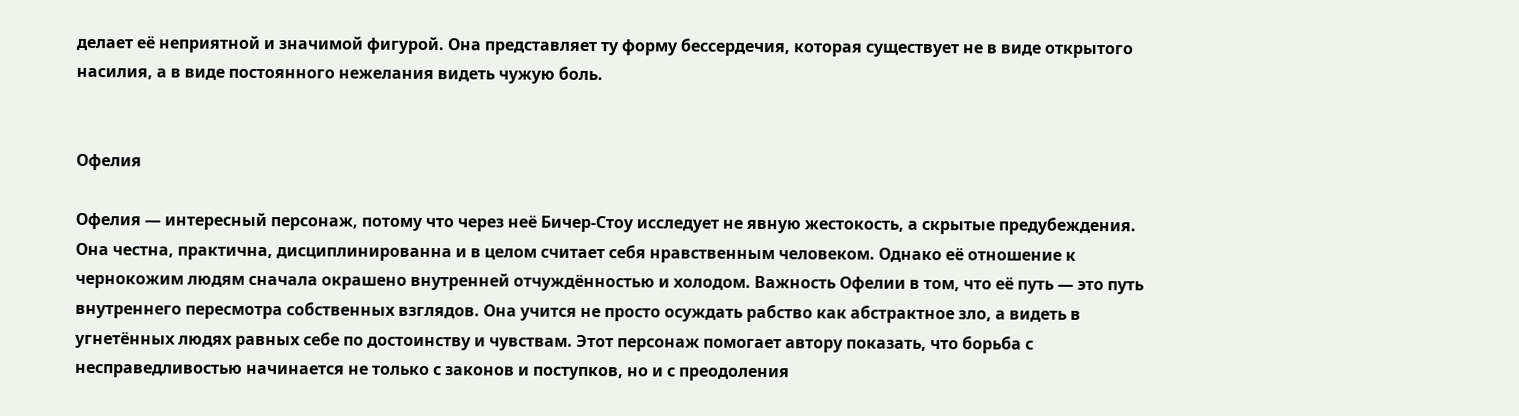делает её неприятной и значимой фигурой. Она представляет ту форму бессердечия, которая существует не в виде открытого насилия, а в виде постоянного нежелания видеть чужую боль.


Офелия

Офелия — интересный персонаж, потому что через неё Бичер-Стоу исследует не явную жестокость, а скрытые предубеждения. Она честна, практична, дисциплинированна и в целом считает себя нравственным человеком. Однако её отношение к чернокожим людям сначала окрашено внутренней отчуждённостью и холодом. Важность Офелии в том, что её путь — это путь внутреннего пересмотра собственных взглядов. Она учится не просто осуждать рабство как абстрактное зло, а видеть в угнетённых людях равных себе по достоинству и чувствам. Этот персонаж помогает автору показать, что борьба с несправедливостью начинается не только с законов и поступков, но и с преодоления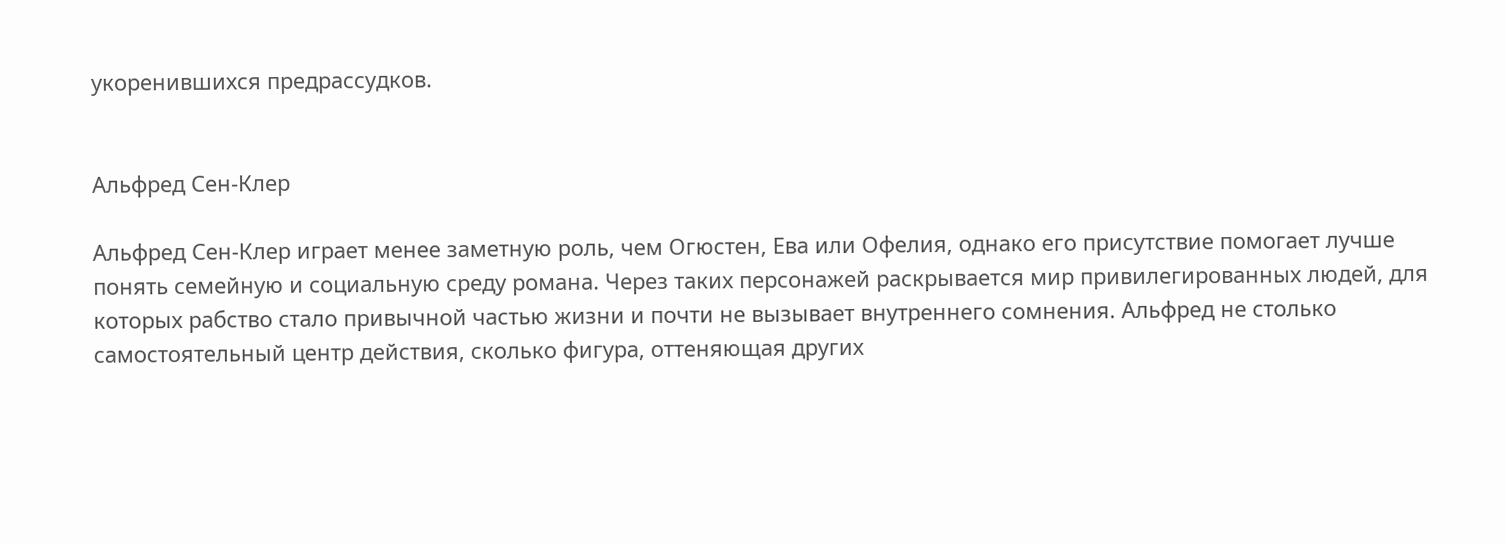укоренившихся предрассудков.


Альфред Сен-Клер

Альфред Сен-Клер играет менее заметную роль, чем Огюстен, Ева или Офелия, однако его присутствие помогает лучше понять семейную и социальную среду романа. Через таких персонажей раскрывается мир привилегированных людей, для которых рабство стало привычной частью жизни и почти не вызывает внутреннего сомнения. Альфред не столько самостоятельный центр действия, сколько фигура, оттеняющая других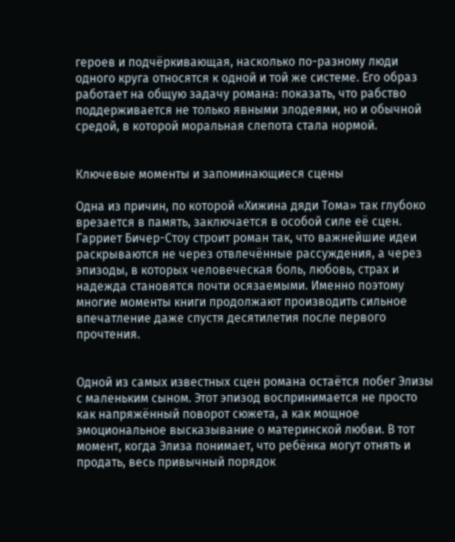героев и подчёркивающая, насколько по-разному люди одного круга относятся к одной и той же системе. Его образ работает на общую задачу романа: показать, что рабство поддерживается не только явными злодеями, но и обычной средой, в которой моральная слепота стала нормой.


Ключевые моменты и запоминающиеся сцены

Одна из причин, по которой «Хижина дяди Тома» так глубоко врезается в память, заключается в особой силе её сцен. Гарриет Бичер-Стоу строит роман так, что важнейшие идеи раскрываются не через отвлечённые рассуждения, а через эпизоды, в которых человеческая боль, любовь, страх и надежда становятся почти осязаемыми. Именно поэтому многие моменты книги продолжают производить сильное впечатление даже спустя десятилетия после первого прочтения.


Одной из самых известных сцен романа остаётся побег Элизы с маленьким сыном. Этот эпизод воспринимается не просто как напряжённый поворот сюжета, а как мощное эмоциональное высказывание о материнской любви. В тот момент, когда Элиза понимает, что ребёнка могут отнять и продать, весь привычный порядок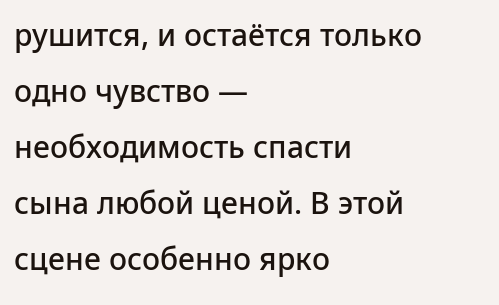рушится, и остаётся только одно чувство — необходимость спасти сына любой ценой. В этой сцене особенно ярко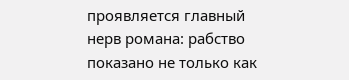проявляется главный нерв романа: рабство показано не только как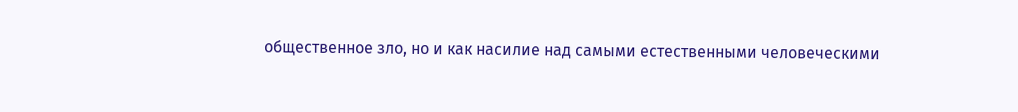общественное зло, но и как насилие над самыми естественными человеческими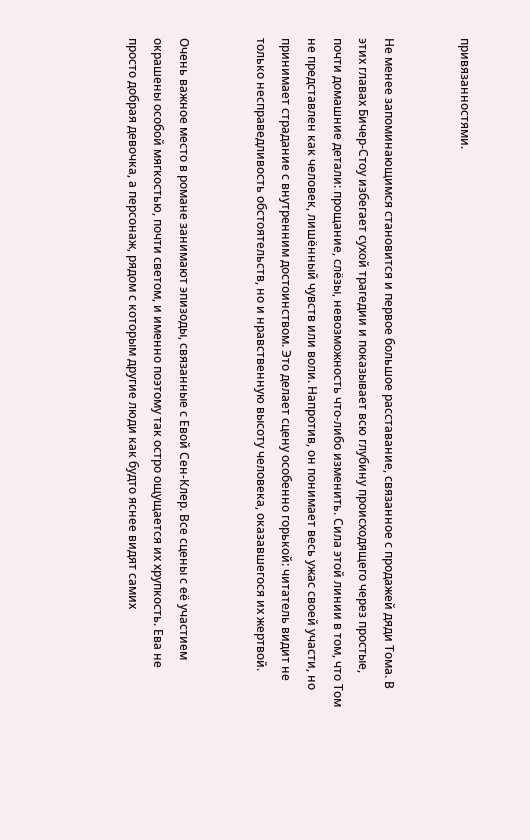привязанностями.


Не менее запоминающимся становится и первое большое расставание, связанное с продажей дяди Тома. В этих главах Бичер-Стоу избегает сухой трагедии и показывает всю глубину происходящего через простые, почти домашние детали: прощание, слёзы, невозможность что-либо изменить. Сила этой линии в том, что Том не представлен как человек, лишённый чувств или воли. Напротив, он понимает весь ужас своей участи, но принимает страдание с внутренним достоинством. Это делает сцену особенно горькой: читатель видит не только несправедливость обстоятельств, но и нравственную высоту человека, оказавшегося их жертвой.


Очень важное место в романе занимают эпизоды, связанные с Евой Сен-Клер. Все сцены с её участием окрашены особой мягкостью, почти светом, и именно поэтому так остро ощущается их хрупкость. Ева не просто добрая девочка, а персонаж, рядом с которым другие люди как будто яснее видят самих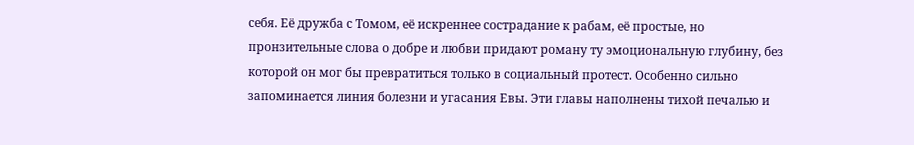себя. Её дружба с Томом, её искреннее сострадание к рабам, её простые, но пронзительные слова о добре и любви придают роману ту эмоциональную глубину, без которой он мог бы превратиться только в социальный протест. Особенно сильно запоминается линия болезни и угасания Евы. Эти главы наполнены тихой печалью и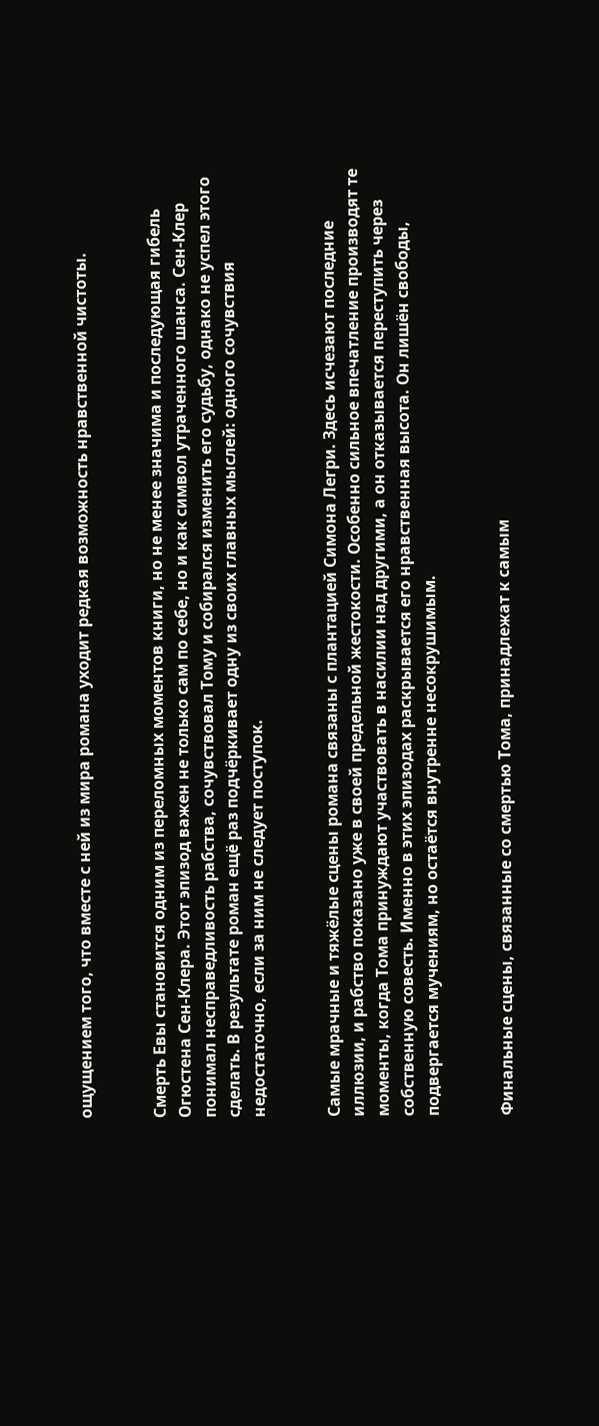ощущением того, что вместе с ней из мира романа уходит редкая возможность нравственной чистоты.


Смерть Евы становится одним из переломных моментов книги, но не менее значима и последующая гибель Огюстена Сен-Клера. Этот эпизод важен не только сам по себе, но и как символ утраченного шанса. Сен-Клер понимал несправедливость рабства, сочувствовал Тому и собирался изменить его судьбу, однако не успел этого сделать. В результате роман ещё раз подчёркивает одну из своих главных мыслей: одного сочувствия недостаточно, если за ним не следует поступок.


Самые мрачные и тяжёлые сцены романа связаны с плантацией Симона Легри. Здесь исчезают последние иллюзии, и рабство показано уже в своей предельной жестокости. Особенно сильное впечатление производят те моменты, когда Тома принуждают участвовать в насилии над другими, а он отказывается переступить через собственную совесть. Именно в этих эпизодах раскрывается его нравственная высота. Он лишён свободы, подвергается мучениям, но остаётся внутренне несокрушимым.


Финальные сцены, связанные со смертью Тома, принадлежат к самым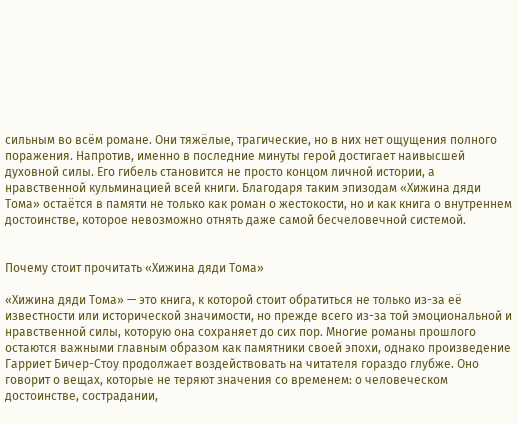сильным во всём романе. Они тяжёлые, трагические, но в них нет ощущения полного поражения. Напротив, именно в последние минуты герой достигает наивысшей духовной силы. Его гибель становится не просто концом личной истории, а нравственной кульминацией всей книги. Благодаря таким эпизодам «Хижина дяди Тома» остаётся в памяти не только как роман о жестокости, но и как книга о внутреннем достоинстве, которое невозможно отнять даже самой бесчеловечной системой.


Почему стоит прочитать «Хижина дяди Тома»

«Хижина дяди Тома» — это книга, к которой стоит обратиться не только из-за её известности или исторической значимости, но прежде всего из-за той эмоциональной и нравственной силы, которую она сохраняет до сих пор. Многие романы прошлого остаются важными главным образом как памятники своей эпохи, однако произведение Гарриет Бичер-Стоу продолжает воздействовать на читателя гораздо глубже. Оно говорит о вещах, которые не теряют значения со временем: о человеческом достоинстве, сострадании,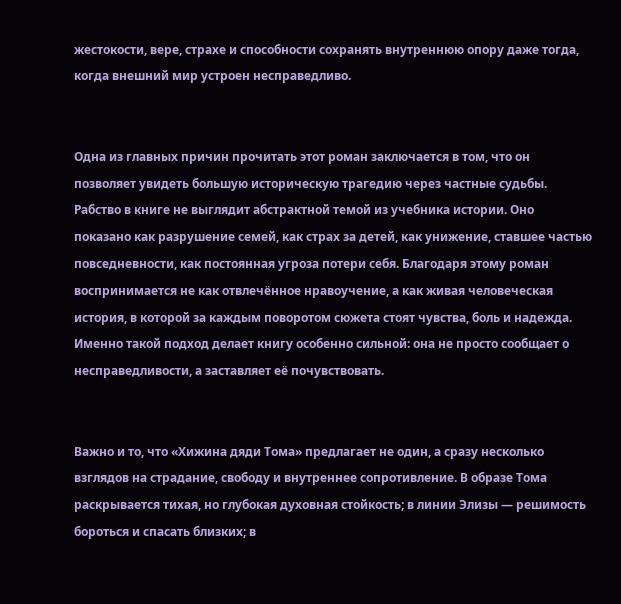жестокости, вере, страхе и способности сохранять внутреннюю опору даже тогда, когда внешний мир устроен несправедливо.


Одна из главных причин прочитать этот роман заключается в том, что он позволяет увидеть большую историческую трагедию через частные судьбы. Рабство в книге не выглядит абстрактной темой из учебника истории. Оно показано как разрушение семей, как страх за детей, как унижение, ставшее частью повседневности, как постоянная угроза потери себя. Благодаря этому роман воспринимается не как отвлечённое нравоучение, а как живая человеческая история, в которой за каждым поворотом сюжета стоят чувства, боль и надежда. Именно такой подход делает книгу особенно сильной: она не просто сообщает о несправедливости, а заставляет её почувствовать.


Важно и то, что «Хижина дяди Тома» предлагает не один, а сразу несколько взглядов на страдание, свободу и внутреннее сопротивление. В образе Тома раскрывается тихая, но глубокая духовная стойкость; в линии Элизы — решимость бороться и спасать близких; в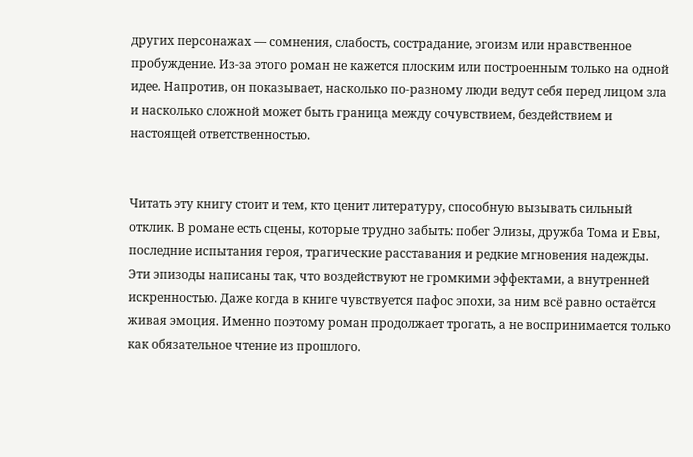других персонажах — сомнения, слабость, сострадание, эгоизм или нравственное пробуждение. Из-за этого роман не кажется плоским или построенным только на одной идее. Напротив, он показывает, насколько по-разному люди ведут себя перед лицом зла и насколько сложной может быть граница между сочувствием, бездействием и настоящей ответственностью.


Читать эту книгу стоит и тем, кто ценит литературу, способную вызывать сильный отклик. В романе есть сцены, которые трудно забыть: побег Элизы, дружба Тома и Евы, последние испытания героя, трагические расставания и редкие мгновения надежды. Эти эпизоды написаны так, что воздействуют не громкими эффектами, а внутренней искренностью. Даже когда в книге чувствуется пафос эпохи, за ним всё равно остаётся живая эмоция. Именно поэтому роман продолжает трогать, а не воспринимается только как обязательное чтение из прошлого.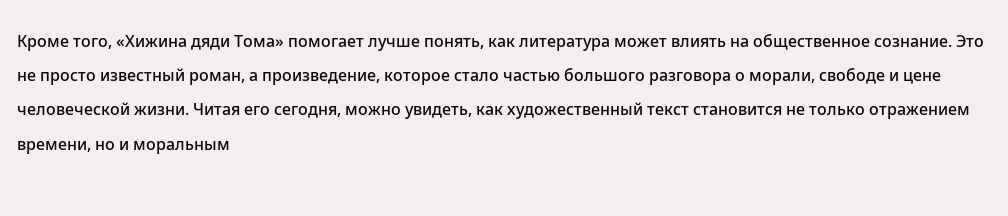Кроме того, «Хижина дяди Тома» помогает лучше понять, как литература может влиять на общественное сознание. Это не просто известный роман, а произведение, которое стало частью большого разговора о морали, свободе и цене человеческой жизни. Читая его сегодня, можно увидеть, как художественный текст становится не только отражением времени, но и моральным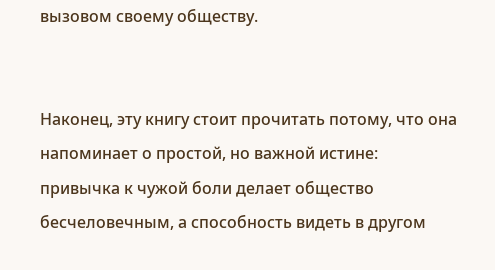вызовом своему обществу.


Наконец, эту книгу стоит прочитать потому, что она напоминает о простой, но важной истине: привычка к чужой боли делает общество бесчеловечным, а способность видеть в другом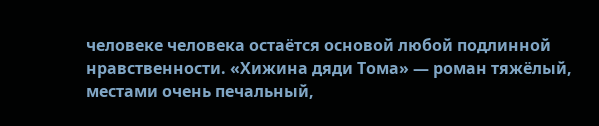человеке человека остаётся основой любой подлинной нравственности. «Хижина дяди Тома» — роман тяжёлый, местами очень печальный,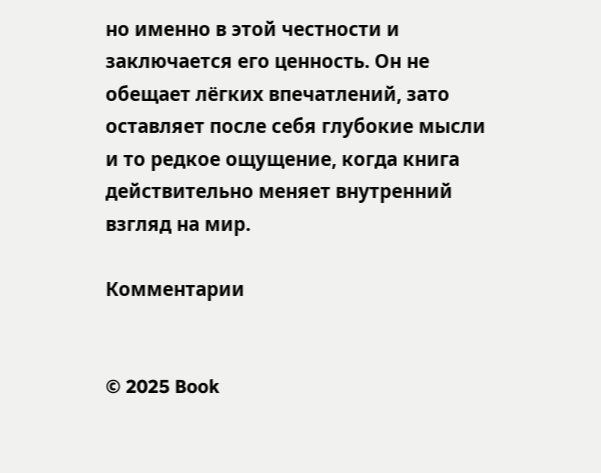но именно в этой честности и заключается его ценность. Он не обещает лёгких впечатлений, зато оставляет после себя глубокие мысли и то редкое ощущение, когда книга действительно меняет внутренний взгляд на мир.

Комментарии


© 2025 Book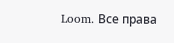Loom. Все права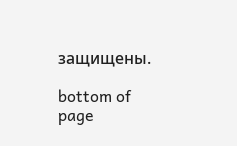защищены.

bottom of page